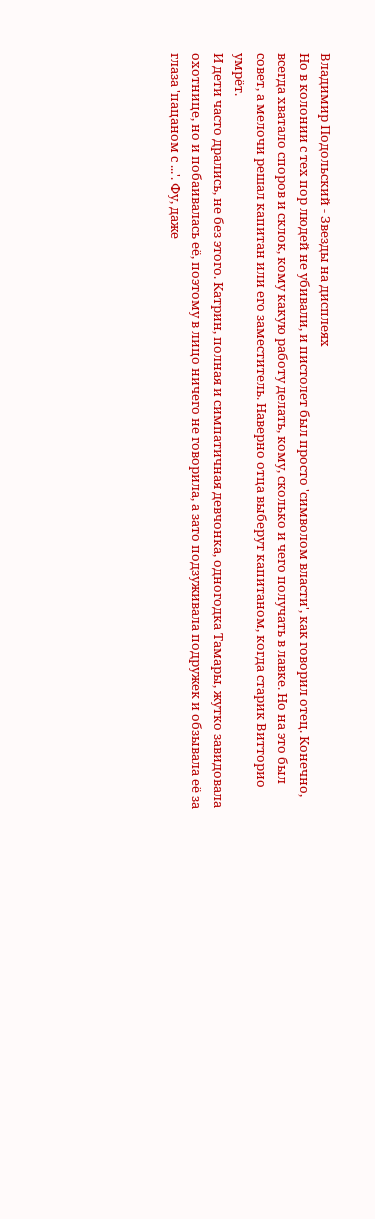Владимир Подольский - Звезды на дисплеях
Но в колонии с тех пор людей не убивали, и пистолет был просто 'символом власти', как говорил отец. Конечно, всегда хватало споров и склок, кому какую работу делать, кому, сколько и чего получать в лавке. Но на это был совет, а мелочи решал капитан или его заместитель. Наверно отца выберут капитаном, когда старик Витторио умрёт.
И дети часто дрались, не без этого. Катрин, полная и симпатичная девчонка, одногодка Тамары, жутко завидовала охотнице, но и побаивалась её, поэтому в лицо ничего не говорила, а зато подзуживала подружек и обзывала её за глаза 'пацаном с ...'. Фу, даже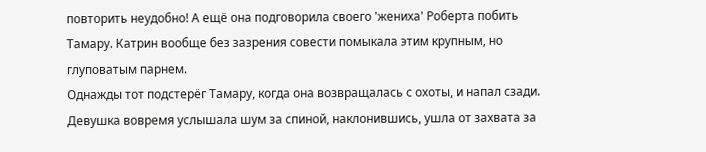повторить неудобно! А ещё она подговорила своего 'жениха' Роберта побить Тамару. Катрин вообще без зазрения совести помыкала этим крупным, но глуповатым парнем.
Однажды тот подстерёг Тамару, когда она возвращалась с охоты, и напал сзади. Девушка вовремя услышала шум за спиной, наклонившись, ушла от захвата за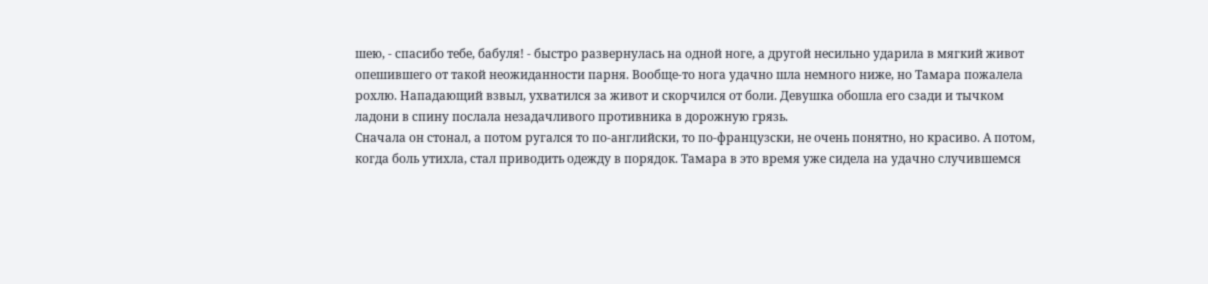шею, - спасибо тебе, бабуля! - быстро развернулась на одной ноге, а другой несильно ударила в мягкий живот опешившего от такой неожиданности парня. Вообще-то нога удачно шла немного ниже, но Тамара пожалела рохлю. Нападающий взвыл, ухватился за живот и скорчился от боли. Девушка обошла его сзади и тычком ладони в спину послала незадачливого противника в дорожную грязь.
Сначала он стонал, а потом ругался то по-английски, то по-французски, не очень понятно, но красиво. А потом, когда боль утихла, стал приводить одежду в порядок. Тамара в это время уже сидела на удачно случившемся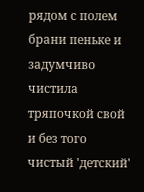рядом с полем брани пеньке и задумчиво чистила тряпочкой свой и без того чистый 'детский'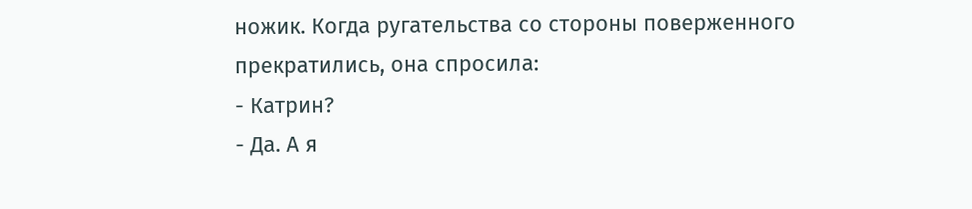ножик. Когда ругательства со стороны поверженного прекратились, она спросила:
- Катрин?
- Да. А я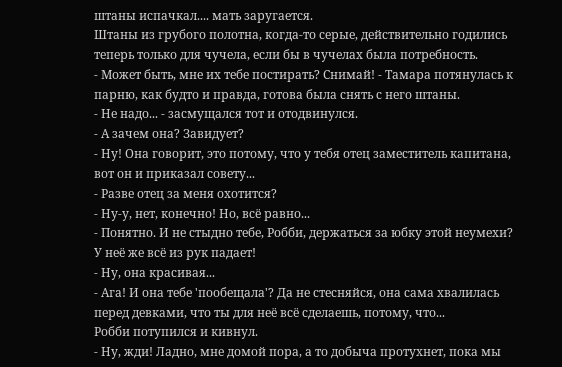штаны испачкал.... мать заругается.
Штаны из грубого полотна, когда-то серые, действительно годились теперь только для чучела, если бы в чучелах была потребность.
- Может быть, мне их тебе постирать? Снимай! - Тамара потянулась к парню, как будто и правда, готова была снять с него штаны.
- Не надо... - засмущался тот и отодвинулся.
- А зачем она? Завидует?
- Ну! Она говорит, это потому, что у тебя отец заместитель капитана, вот он и приказал совету...
- Разве отец за меня охотится?
- Ну-у, нет, конечно! Но, всё равно...
- Понятно. И не стыдно тебе, Робби, держаться за юбку этой неумехи? У неё же всё из рук падает!
- Ну, она красивая...
- Ага! И она тебе 'пообещала'? Да не стесняйся, она сама хвалилась перед девками, что ты для неё всё сделаешь, потому, что...
Робби потупился и кивнул.
- Ну, жди! Ладно, мне домой пора, а то добыча протухнет, пока мы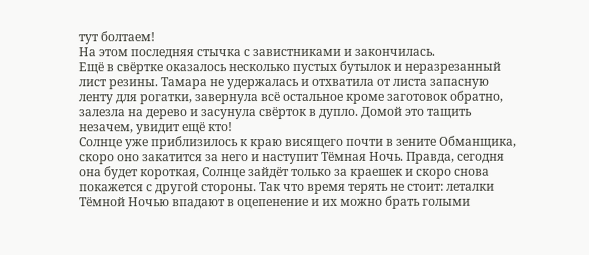тут болтаем!
На этом последняя стычка с завистниками и закончилась.
Ещё в свёртке оказалось несколько пустых бутылок и неразрезанный лист резины. Тамара не удержалась и отхватила от листа запасную ленту для рогатки, завернула всё остальное кроме заготовок обратно, залезла на дерево и засунула свёрток в дупло. Домой это тащить незачем, увидит ещё кто!
Солнце уже приблизилось к краю висящего почти в зените Обманщика, скоро оно закатится за него и наступит Тёмная Ночь. Правда, сегодня она будет короткая, Солнце зайдёт только за краешек и скоро снова покажется с другой стороны. Так что время терять не стоит: леталки Тёмной Ночью впадают в оцепенение и их можно брать голыми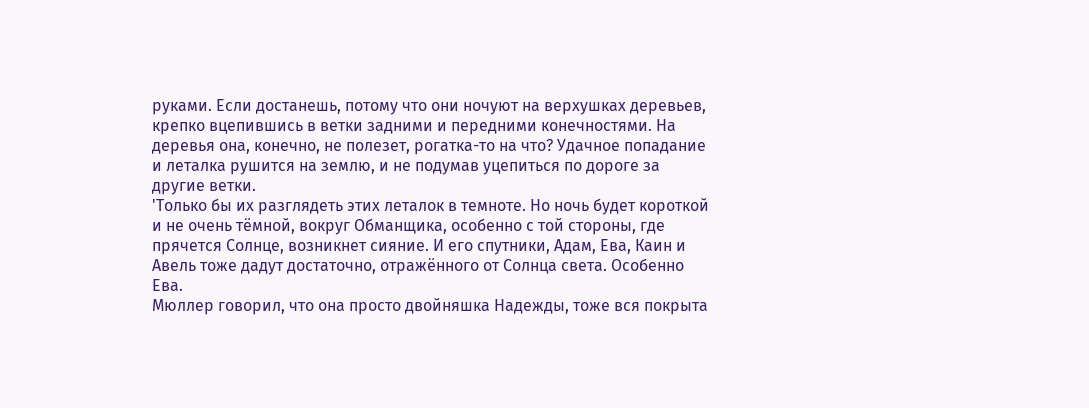руками. Если достанешь, потому что они ночуют на верхушках деревьев, крепко вцепившись в ветки задними и передними конечностями. На деревья она, конечно, не полезет, рогатка-то на что? Удачное попадание и леталка рушится на землю, и не подумав уцепиться по дороге за другие ветки.
'Только бы их разглядеть этих леталок в темноте. Но ночь будет короткой и не очень тёмной, вокруг Обманщика, особенно с той стороны, где прячется Солнце, возникнет сияние. И его спутники, Адам, Ева, Каин и Авель тоже дадут достаточно, отражённого от Солнца света. Особенно Ева.
Мюллер говорил, что она просто двойняшка Надежды, тоже вся покрыта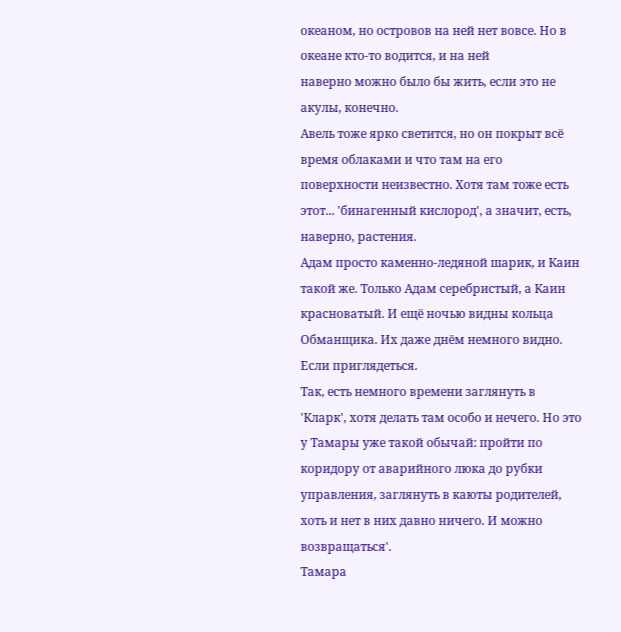океаном, но островов на ней нет вовсе. Но в океане кто-то водится, и на ней
наверно можно было бы жить, если это не акулы, конечно.
Авель тоже ярко светится, но он покрыт всё время облаками и что там на его поверхности неизвестно. Хотя там тоже есть этот... 'бинагенный кислород', а значит, есть, наверно, растения.
Адам просто каменно-ледяной шарик, и Каин такой же. Только Адам серебристый, а Каин красноватый. И ещё ночью видны кольца Обманщика. Их даже днём немного видно. Если приглядеться.
Так, есть немного времени заглянуть в 'Кларк', хотя делать там особо и нечего. Но это у Тамары уже такой обычай: пройти по коридору от аварийного люка до рубки управления, заглянуть в каюты родителей, хоть и нет в них давно ничего. И можно возвращаться'.
Тамара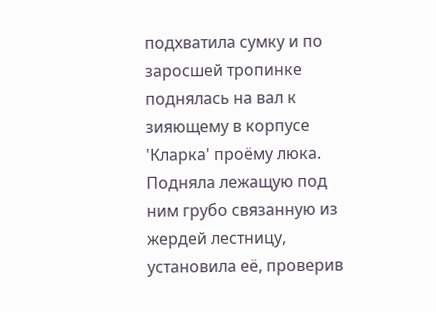подхватила сумку и по заросшей тропинке поднялась на вал к зияющему в корпусе 'Кларка' проёму люка. Подняла лежащую под ним грубо связанную из жердей лестницу, установила её, проверив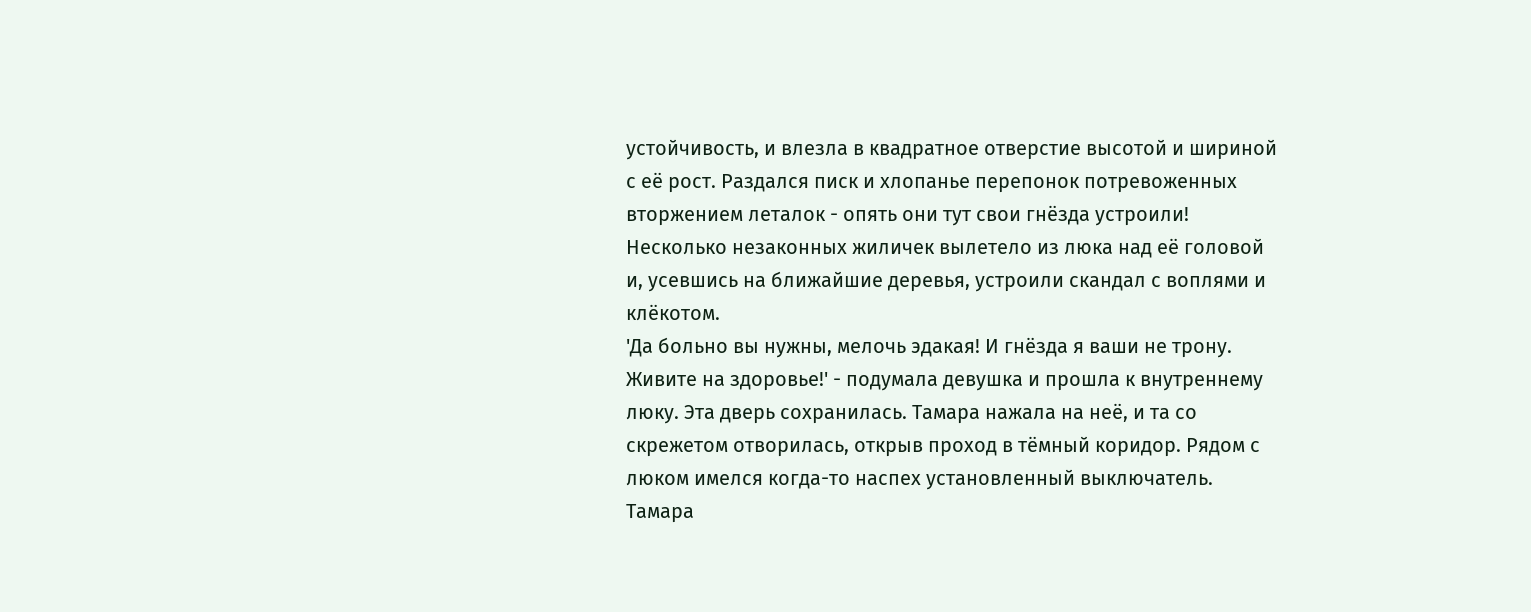устойчивость, и влезла в квадратное отверстие высотой и шириной с её рост. Раздался писк и хлопанье перепонок потревоженных вторжением леталок - опять они тут свои гнёзда устроили! Несколько незаконных жиличек вылетело из люка над её головой и, усевшись на ближайшие деревья, устроили скандал с воплями и клёкотом.
'Да больно вы нужны, мелочь эдакая! И гнёзда я ваши не трону. Живите на здоровье!' - подумала девушка и прошла к внутреннему люку. Эта дверь сохранилась. Тамара нажала на неё, и та со скрежетом отворилась, открыв проход в тёмный коридор. Рядом с люком имелся когда-то наспех установленный выключатель. Тамара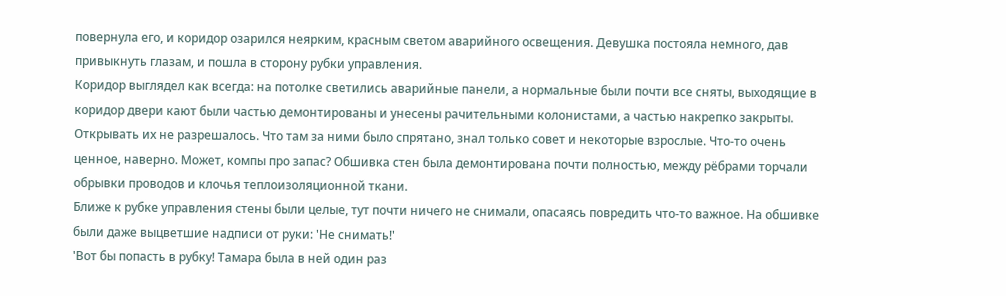повернула его, и коридор озарился неярким, красным светом аварийного освещения. Девушка постояла немного, дав привыкнуть глазам, и пошла в сторону рубки управления.
Коридор выглядел как всегда: на потолке светились аварийные панели, а нормальные были почти все сняты, выходящие в коридор двери кают были частью демонтированы и унесены рачительными колонистами, а частью накрепко закрыты. Открывать их не разрешалось. Что там за ними было спрятано, знал только совет и некоторые взрослые. Что-то очень ценное, наверно. Может, компы про запас? Обшивка стен была демонтирована почти полностью, между рёбрами торчали обрывки проводов и клочья теплоизоляционной ткани.
Ближе к рубке управления стены были целые, тут почти ничего не снимали, опасаясь повредить что-то важное. На обшивке были даже выцветшие надписи от руки: 'Не снимать!'
'Вот бы попасть в рубку! Тамара была в ней один раз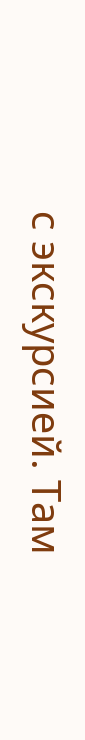с экскурсией. Там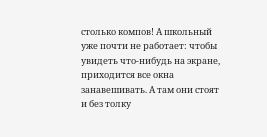столько компов! А школьный уже почти не работает: чтобы увидеть что-нибудь на экране, приходится все окна занавешивать. А там они стоят и без толку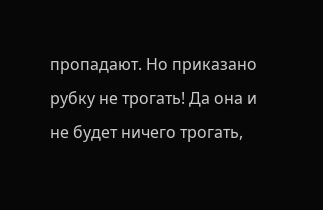пропадают. Но приказано рубку не трогать! Да она и не будет ничего трогать,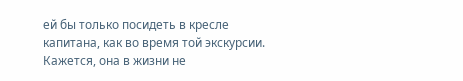ей бы только посидеть в кресле капитана, как во время той экскурсии. Кажется, она в жизни не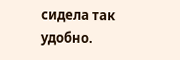сидела так удобно.